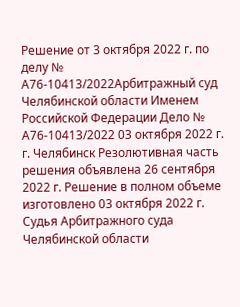Решение от 3 октября 2022 г. по делу № А76-10413/2022Арбитражный суд Челябинской области Именем Российской Федерации Дело № А76-10413/2022 03 октября 2022 г. г. Челябинск Резолютивная часть решения объявлена 26 сентября 2022 г. Решение в полном объеме изготовлено 03 октября 2022 г. Судья Арбитражного суда Челябинской области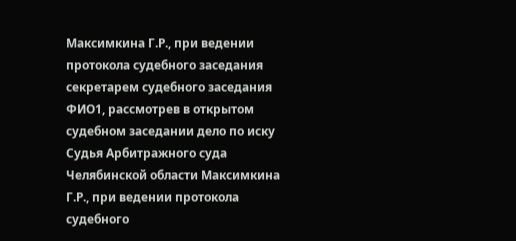Максимкина Г.Р., при ведении протокола судебного заседания секретарем судебного заседания ФИО1, рассмотрев в открытом судебном заседании дело по иску Судья Арбитражного суда Челябинской области Максимкина Г.Р., при ведении протокола судебного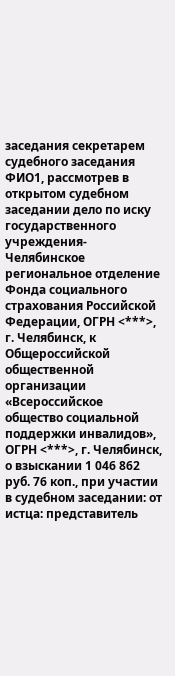заседания секретарем судебного заседания ФИО1, рассмотрев в открытом судебном заседании дело по иску государственного учреждения-Челябинское региональное отделение Фонда социального страхования Российской Федерации, ОГРН <***>, г. Челябинск, к Общероссийской общественной организации «Всероссийское общество социальной поддержки инвалидов», ОГРН <***>, г. Челябинск, о взыскании 1 046 862 руб. 76 коп., при участии в судебном заседании: от истца: представитель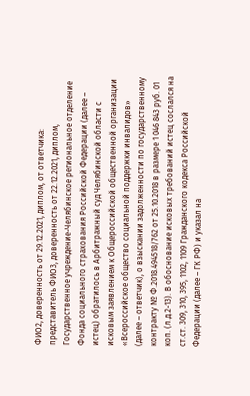ФИО2, доверенность от 29.12.2021, диплом, от ответчика: представитель ФИО3, доверенность от 22.12.2021, диплом, Государственное учреждение-Челябинское региональное отделение Фонда социального страхования Российской Федерации (далее – истец) обратилось в Арбитражный суд Челябинской области с исковым заявлением к Общероссийской общественной организации «Всероссийское общество социальной поддержки инвалидов» (далее – ответчик), о взыскании задолженности по государственному контракту № Ф.2018.494518/762 от 25.10.2018 в размере 1 046 843 руб. 01 коп. (л.д.2-13). В обоснование исковых требований истец сослался на ст.ст. 309, 310, 395, 1102, 1109 Гражданского кодекса Российской Федерации (далее – ГК РФ) и указал на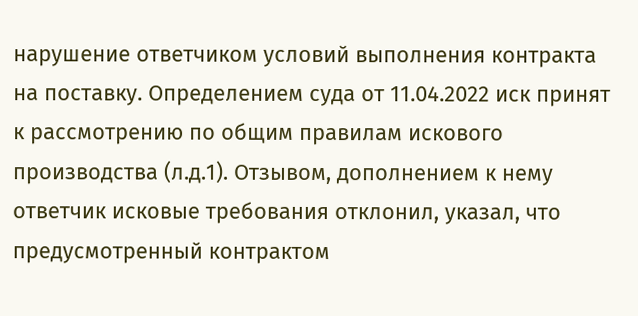нарушение ответчиком условий выполнения контракта на поставку. Определением суда от 11.04.2022 иск принят к рассмотрению по общим правилам искового производства (л.д.1). Отзывом, дополнением к нему ответчик исковые требования отклонил, указал, что предусмотренный контрактом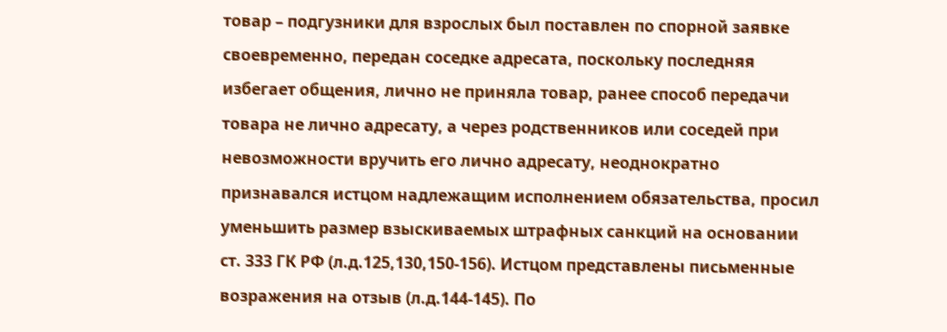товар – подгузники для взрослых был поставлен по спорной заявке своевременно, передан соседке адресата, поскольку последняя избегает общения, лично не приняла товар, ранее способ передачи товара не лично адресату, а через родственников или соседей при невозможности вручить его лично адресату, неоднократно признавался истцом надлежащим исполнением обязательства, просил уменьшить размер взыскиваемых штрафных санкций на основании ст. 333 ГК РФ (л.д.125,130,150-156). Истцом представлены письменные возражения на отзыв (л.д.144-145). По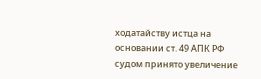ходатайству истца на основании ст. 49 АПК РФ судом принято увеличение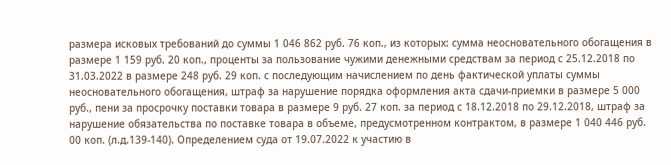размера исковых требований до суммы 1 046 862 руб. 76 коп., из которых: сумма неосновательного обогащения в размере 1 159 руб. 20 коп., проценты за пользование чужими денежными средствам за период с 25.12.2018 по 31.03.2022 в размере 248 руб. 29 коп. с последующим начислением по день фактической уплаты суммы неосновательного обогащения, штраф за нарушение порядка оформления акта сдачи-приемки в размере 5 000 руб., пени за просрочку поставки товара в размере 9 руб. 27 коп. за период с 18.12.2018 по 29.12.2018, штраф за нарушение обязательства по поставке товара в объеме, предусмотренном контрактом, в размере 1 040 446 руб. 00 коп. (л.д.139-140). Определением суда от 19.07.2022 к участию в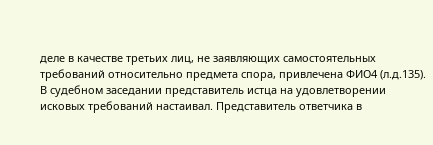деле в качестве третьих лиц, не заявляющих самостоятельных требований относительно предмета спора, привлечена ФИО4 (л.д.135). В судебном заседании представитель истца на удовлетворении исковых требований настаивал. Представитель ответчика в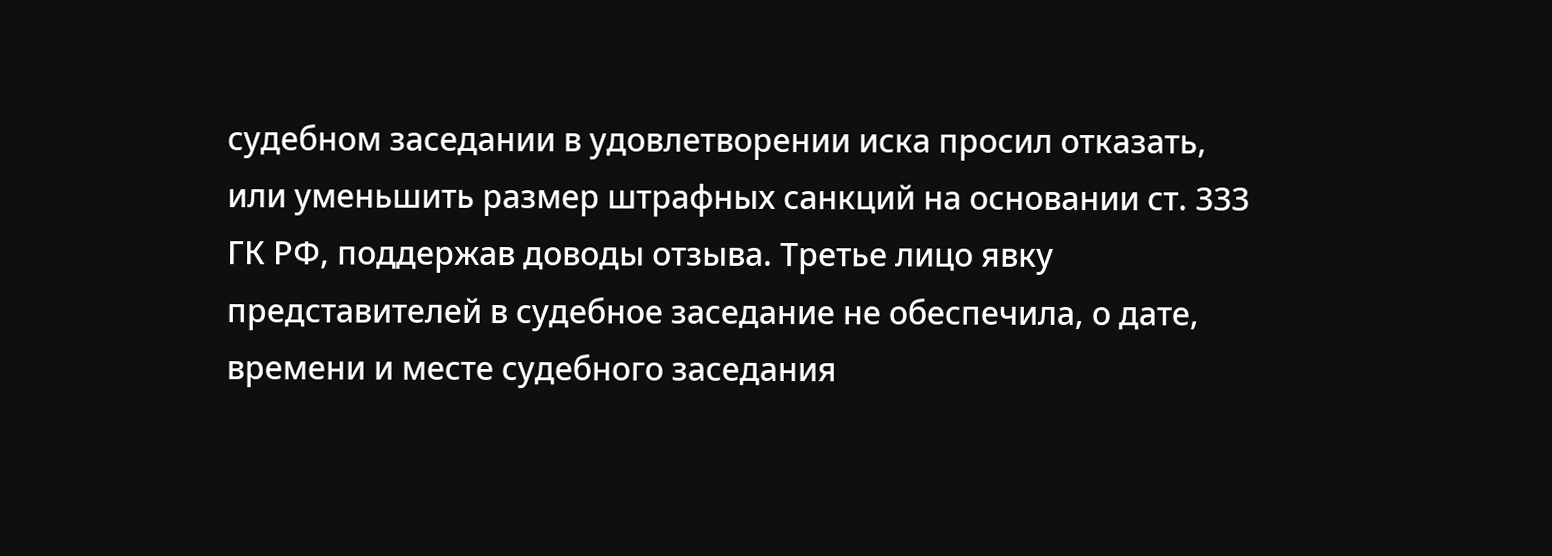судебном заседании в удовлетворении иска просил отказать, или уменьшить размер штрафных санкций на основании ст. 333 ГК РФ, поддержав доводы отзыва. Третье лицо явку представителей в судебное заседание не обеспечила, о дате, времени и месте судебного заседания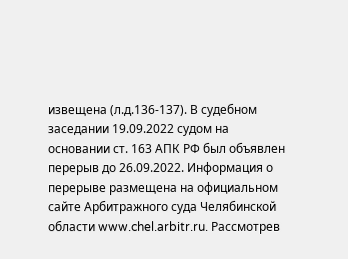извещена (л.д.136-137). В судебном заседании 19.09.2022 судом на основании ст. 163 АПК РФ был объявлен перерыв до 26.09.2022. Информация о перерыве размещена на официальном сайте Арбитражного суда Челябинской области www.chel.arbitr.ru. Рассмотрев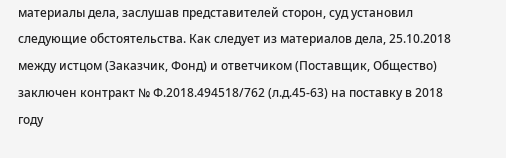материалы дела, заслушав представителей сторон, суд установил следующие обстоятельства. Как следует из материалов дела, 25.10.2018 между истцом (Заказчик, Фонд) и ответчиком (Поставщик, Общество) заключен контракт № Ф.2018.494518/762 (л.д.45-63) на поставку в 2018 году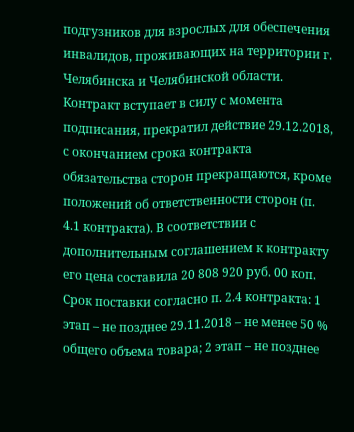подгузников для взрослых для обеспечения инвалидов, проживающих на территории г. Челябинска и Челябинской области. Контракт вступает в силу с момента подписания, прекратил действие 29.12.2018, с окончанием срока контракта обязательства сторон прекращаются, кроме положений об ответственности сторон (п. 4.1 контракта). В соответствии с дополнительным соглашением к контракту его цена составила 20 808 920 руб. 00 коп. Срок поставки согласно п. 2.4 контракта: 1 этап – не позднее 29.11.2018 – не менее 50 % общего объема товара; 2 этап – не позднее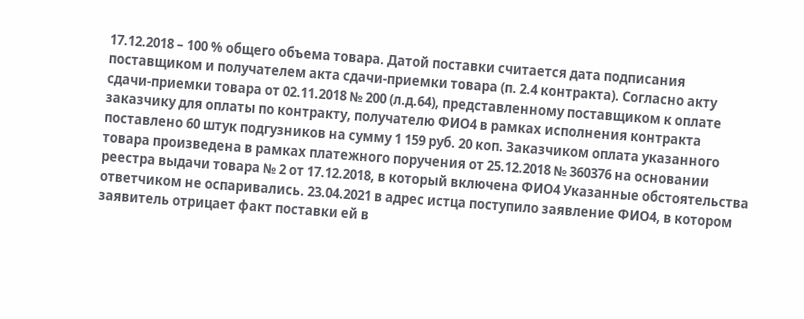17.12.2018 – 100 % общего объема товара. Датой поставки считается дата подписания поставщиком и получателем акта сдачи-приемки товара (п. 2.4 контракта). Согласно акту сдачи-приемки товара от 02.11.2018 № 200 (л.д.64), представленному поставщиком к оплате заказчику для оплаты по контракту, получателю ФИО4 в рамках исполнения контракта поставлено 60 штук подгузников на сумму 1 159 руб. 20 коп. Заказчиком оплата указанного товара произведена в рамках платежного поручения от 25.12.2018 № 360376 на основании реестра выдачи товара № 2 от 17.12.2018, в который включена ФИО4 Указанные обстоятельства ответчиком не оспаривались. 23.04.2021 в адрес истца поступило заявление ФИО4, в котором заявитель отрицает факт поставки ей в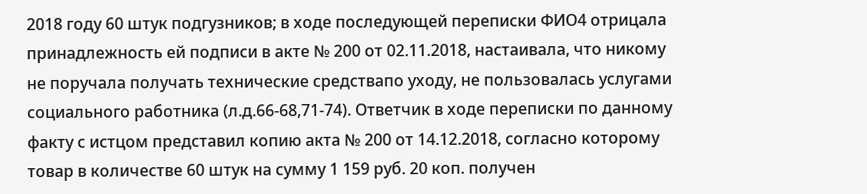2018 году 60 штук подгузников; в ходе последующей переписки ФИО4 отрицала принадлежность ей подписи в акте № 200 от 02.11.2018, настаивала, что никому не поручала получать технические средствапо уходу, не пользовалась услугами социального работника (л.д.66-68,71-74). Ответчик в ходе переписки по данному факту с истцом представил копию акта № 200 от 14.12.2018, согласно которому товар в количестве 60 штук на сумму 1 159 руб. 20 коп. получен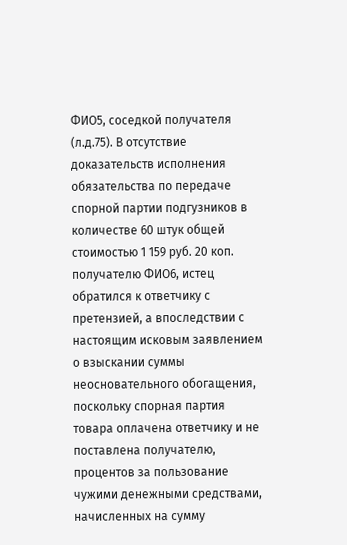ФИО5, соседкой получателя (л.д.75). В отсутствие доказательств исполнения обязательства по передаче спорной партии подгузников в количестве 60 штук общей стоимостью 1 159 руб. 20 коп. получателю ФИО6, истец обратился к ответчику с претензией, а впоследствии с настоящим исковым заявлением о взыскании суммы неосновательного обогащения, поскольку спорная партия товара оплачена ответчику и не поставлена получателю, процентов за пользование чужими денежными средствами, начисленных на сумму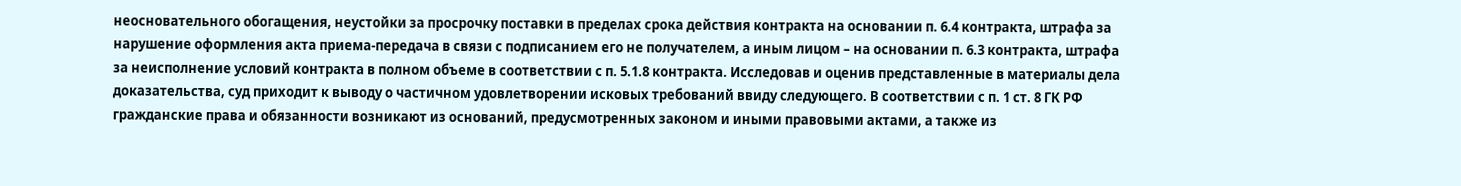неосновательного обогащения, неустойки за просрочку поставки в пределах срока действия контракта на основании п. 6.4 контракта, штрафа за нарушение оформления акта приема-передача в связи с подписанием его не получателем, а иным лицом – на основании п. 6.3 контракта, штрафа за неисполнение условий контракта в полном объеме в соответствии с п. 5.1.8 контракта. Исследовав и оценив представленные в материалы дела доказательства, суд приходит к выводу о частичном удовлетворении исковых требований ввиду следующего. В соответствии с п. 1 ст. 8 ГК РФ гражданские права и обязанности возникают из оснований, предусмотренных законом и иными правовыми актами, а также из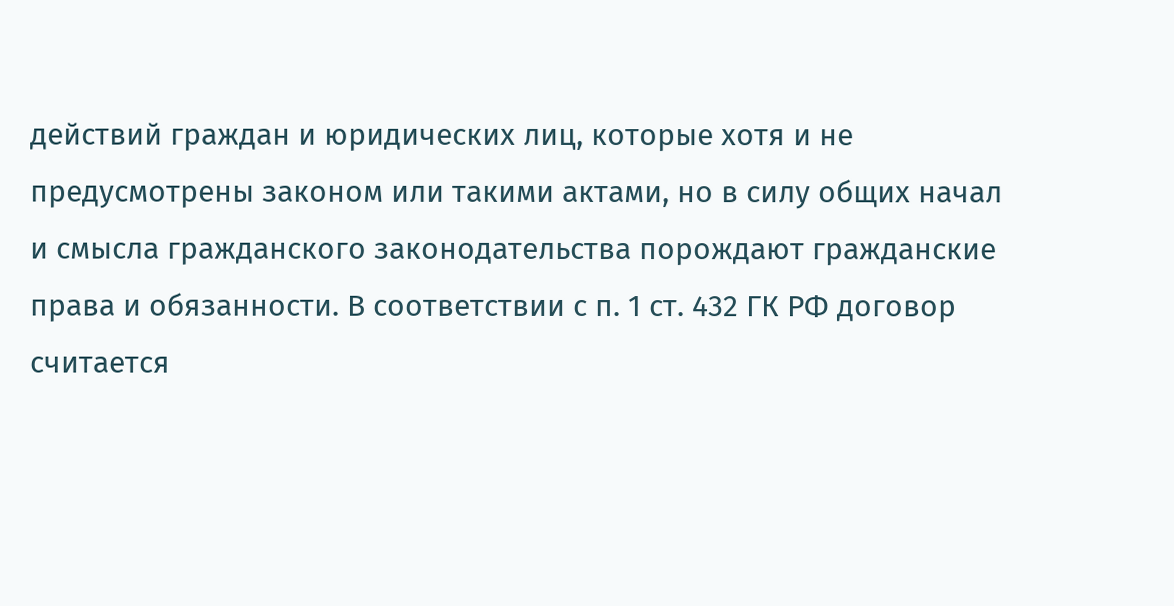действий граждан и юридических лиц, которые хотя и не предусмотрены законом или такими актами, но в силу общих начал и смысла гражданского законодательства порождают гражданские права и обязанности. В соответствии с п. 1 ст. 432 ГК РФ договор считается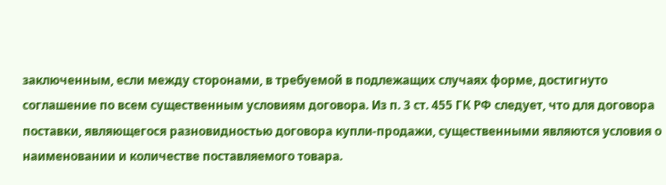заключенным, если между сторонами, в требуемой в подлежащих случаях форме, достигнуто соглашение по всем существенным условиям договора. Из п. 3 ст. 455 ГК РФ следует, что для договора поставки, являющегося разновидностью договора купли-продажи, существенными являются условия о наименовании и количестве поставляемого товара.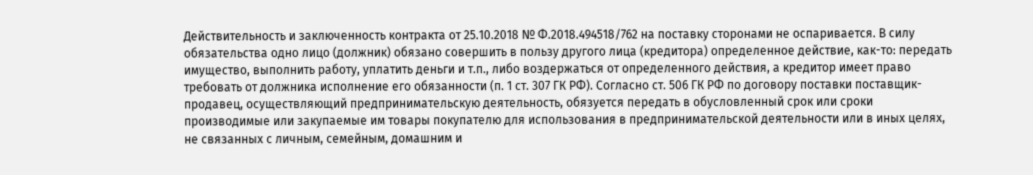Действительность и заключенность контракта от 25.10.2018 № Ф.2018.494518/762 на поставку сторонами не оспаривается. В силу обязательства одно лицо (должник) обязано совершить в пользу другого лица (кредитора) определенное действие, как-то: передать имущество, выполнить работу, уплатить деньги и т.п., либо воздержаться от определенного действия, а кредитор имеет право требовать от должника исполнение его обязанности (п. 1 ст. 307 ГК РФ). Согласно ст. 506 ГК РФ по договору поставки поставщик-продавец, осуществляющий предпринимательскую деятельность, обязуется передать в обусловленный срок или сроки производимые или закупаемые им товары покупателю для использования в предпринимательской деятельности или в иных целях, не связанных с личным, семейным, домашним и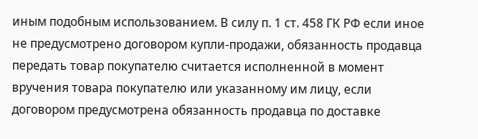иным подобным использованием. В силу п. 1 ст. 458 ГК РФ если иное не предусмотрено договором купли-продажи, обязанность продавца передать товар покупателю считается исполненной в момент вручения товара покупателю или указанному им лицу, если договором предусмотрена обязанность продавца по доставке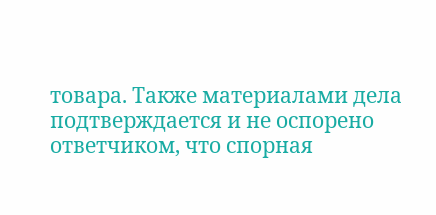товара. Также материалами дела подтверждается и не оспорено ответчиком, что спорная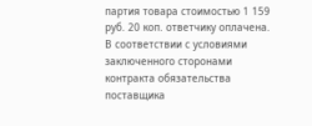партия товара стоимостью 1 159 руб. 20 коп. ответчику оплачена. В соответствии с условиями заключенного сторонами контракта обязательства поставщика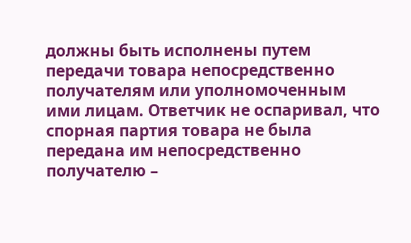должны быть исполнены путем передачи товара непосредственно получателям или уполномоченным ими лицам. Ответчик не оспаривал, что спорная партия товара не была передана им непосредственно получателю –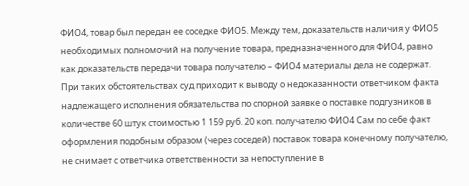ФИО4, товар был передан ее соседке ФИО5. Между тем, доказательств наличия у ФИО5 необходимых полномочий на получение товара, предназначенного для ФИО4, равно как доказательств передачи товара получателю – ФИО4 материалы дела не содержат. При таких обстоятельствах суд приходит к выводу о недоказанности ответчиком факта надлежащего исполнения обязательства по спорной заявке о поставке подгузников в количестве 60 штук стоимостью 1 159 руб. 20 коп. получателю ФИО4 Сам по себе факт оформления подобным образом (через соседей) поставок товара конечному получателю, не снимает с ответчика ответственности за непоступление в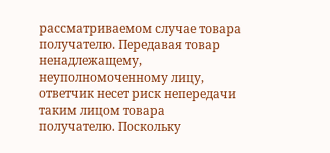рассматриваемом случае товара получателю. Передавая товар ненадлежащему, неуполномоченному лицу, ответчик несет риск непередачи таким лицом товара получателю. Поскольку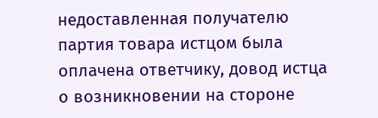недоставленная получателю партия товара истцом была оплачена ответчику, довод истца о возникновении на стороне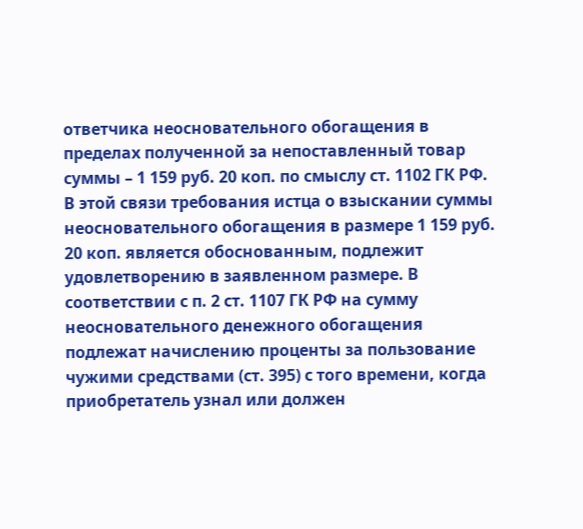ответчика неосновательного обогащения в пределах полученной за непоставленный товар суммы – 1 159 руб. 20 коп. по смыслу ст. 1102 ГК РФ. В этой связи требования истца о взыскании суммы неосновательного обогащения в размере 1 159 руб. 20 коп. является обоснованным, подлежит удовлетворению в заявленном размере. В соответствии с п. 2 ст. 1107 ГК РФ на сумму неосновательного денежного обогащения подлежат начислению проценты за пользование чужими средствами (ст. 395) с того времени, когда приобретатель узнал или должен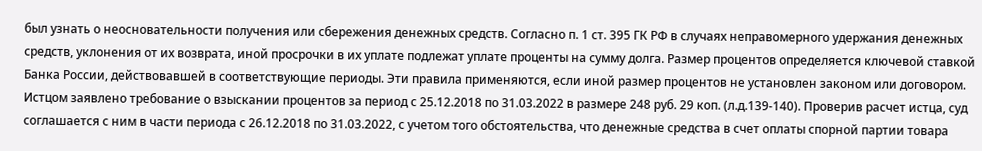был узнать о неосновательности получения или сбережения денежных средств. Согласно п. 1 ст. 395 ГК РФ в случаях неправомерного удержания денежных средств, уклонения от их возврата, иной просрочки в их уплате подлежат уплате проценты на сумму долга. Размер процентов определяется ключевой ставкой Банка России, действовавшей в соответствующие периоды. Эти правила применяются, если иной размер процентов не установлен законом или договором. Истцом заявлено требование о взыскании процентов за период с 25.12.2018 по 31.03.2022 в размере 248 руб. 29 коп. (л.д.139-140). Проверив расчет истца, суд соглашается с ним в части периода с 26.12.2018 по 31.03.2022, с учетом того обстоятельства, что денежные средства в счет оплаты спорной партии товара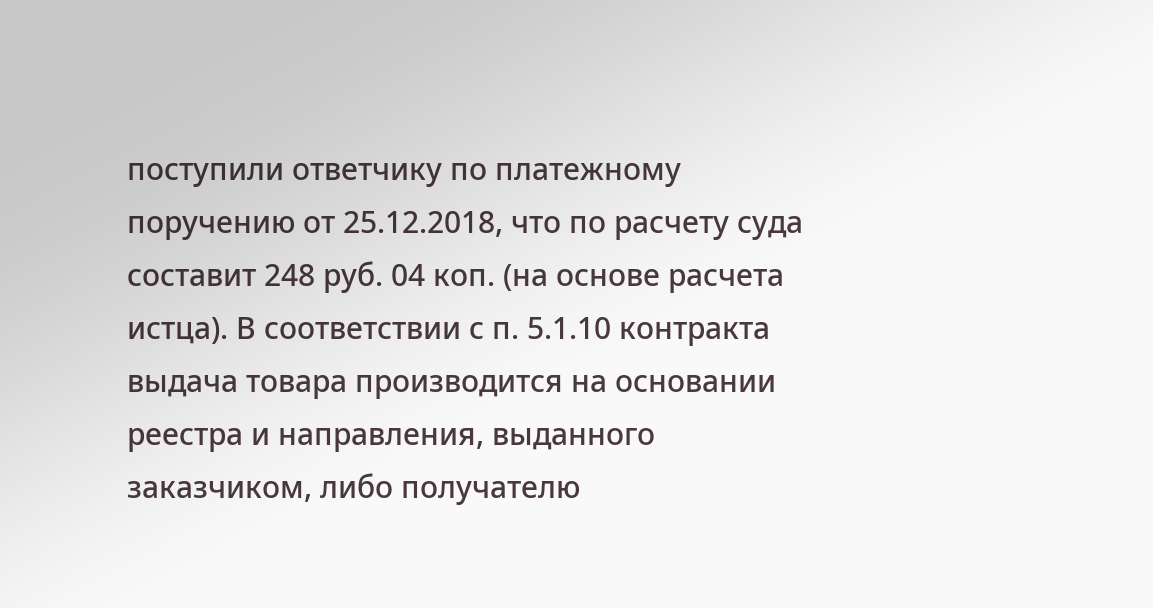поступили ответчику по платежному поручению от 25.12.2018, что по расчету суда составит 248 руб. 04 коп. (на основе расчета истца). В соответствии с п. 5.1.10 контракта выдача товара производится на основании реестра и направления, выданного заказчиком, либо получателю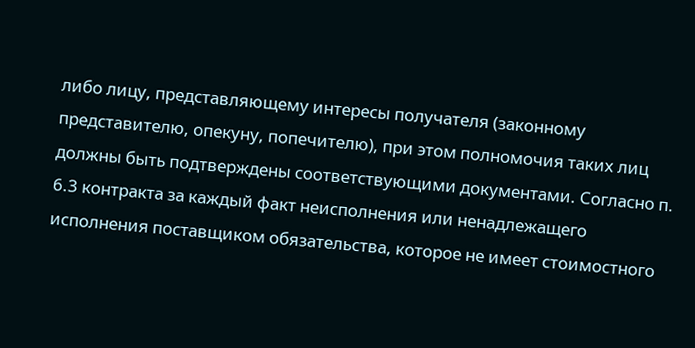либо лицу, представляющему интересы получателя (законному представителю, опекуну, попечителю), при этом полномочия таких лиц должны быть подтверждены соответствующими документами. Согласно п. 6.3 контракта за каждый факт неисполнения или ненадлежащего исполнения поставщиком обязательства, которое не имеет стоимостного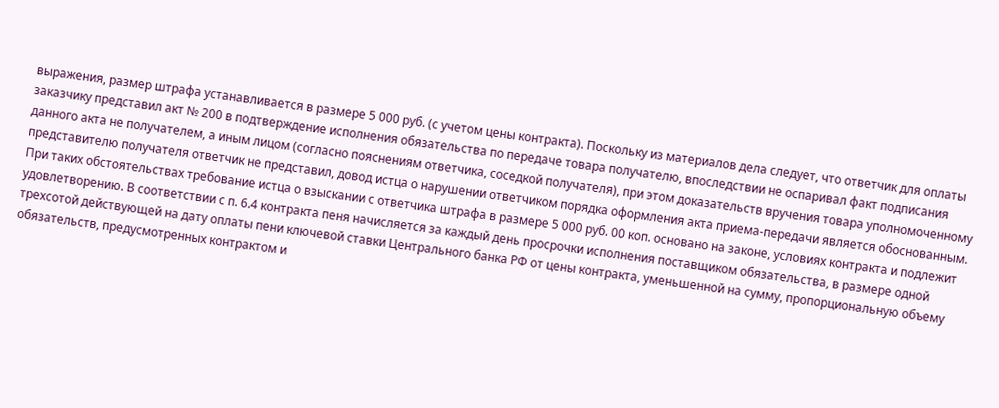выражения, размер штрафа устанавливается в размере 5 000 руб. (с учетом цены контракта). Поскольку из материалов дела следует, что ответчик для оплаты заказчику представил акт № 200 в подтверждение исполнения обязательства по передаче товара получателю, впоследствии не оспаривал факт подписания данного акта не получателем, а иным лицом (согласно пояснениям ответчика, соседкой получателя), при этом доказательств вручения товара уполномоченному представителю получателя ответчик не представил, довод истца о нарушении ответчиком порядка оформления акта приема-передачи является обоснованным. При таких обстоятельствах требование истца о взыскании с ответчика штрафа в размере 5 000 руб. 00 коп. основано на законе, условиях контракта и подлежит удовлетворению. В соответствии с п. 6.4 контракта пеня начисляется за каждый день просрочки исполнения поставщиком обязательства, в размере одной трехсотой действующей на дату оплаты пени ключевой ставки Центрального банка РФ от цены контракта, уменьшенной на сумму, пропорциональную объему обязательств, предусмотренных контрактом и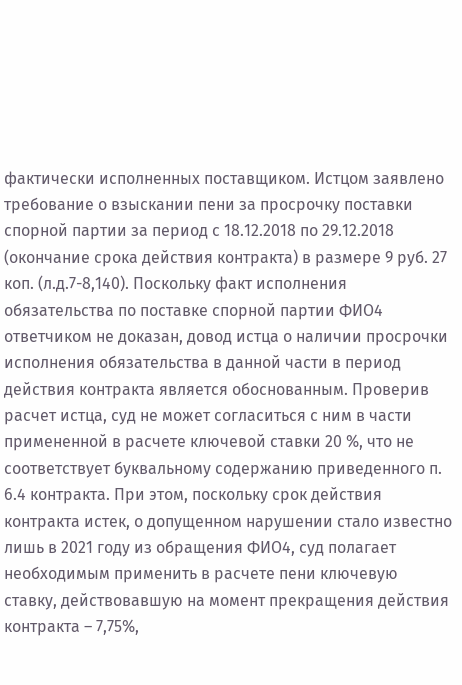фактически исполненных поставщиком. Истцом заявлено требование о взыскании пени за просрочку поставки спорной партии за период с 18.12.2018 по 29.12.2018 (окончание срока действия контракта) в размере 9 руб. 27 коп. (л.д.7-8,140). Поскольку факт исполнения обязательства по поставке спорной партии ФИО4 ответчиком не доказан, довод истца о наличии просрочки исполнения обязательства в данной части в период действия контракта является обоснованным. Проверив расчет истца, суд не может согласиться с ним в части примененной в расчете ключевой ставки 20 %, что не соответствует буквальному содержанию приведенного п. 6.4 контракта. При этом, поскольку срок действия контракта истек, о допущенном нарушении стало известно лишь в 2021 году из обращения ФИО4, суд полагает необходимым применить в расчете пени ключевую ставку, действовавшую на момент прекращения действия контракта – 7,75%,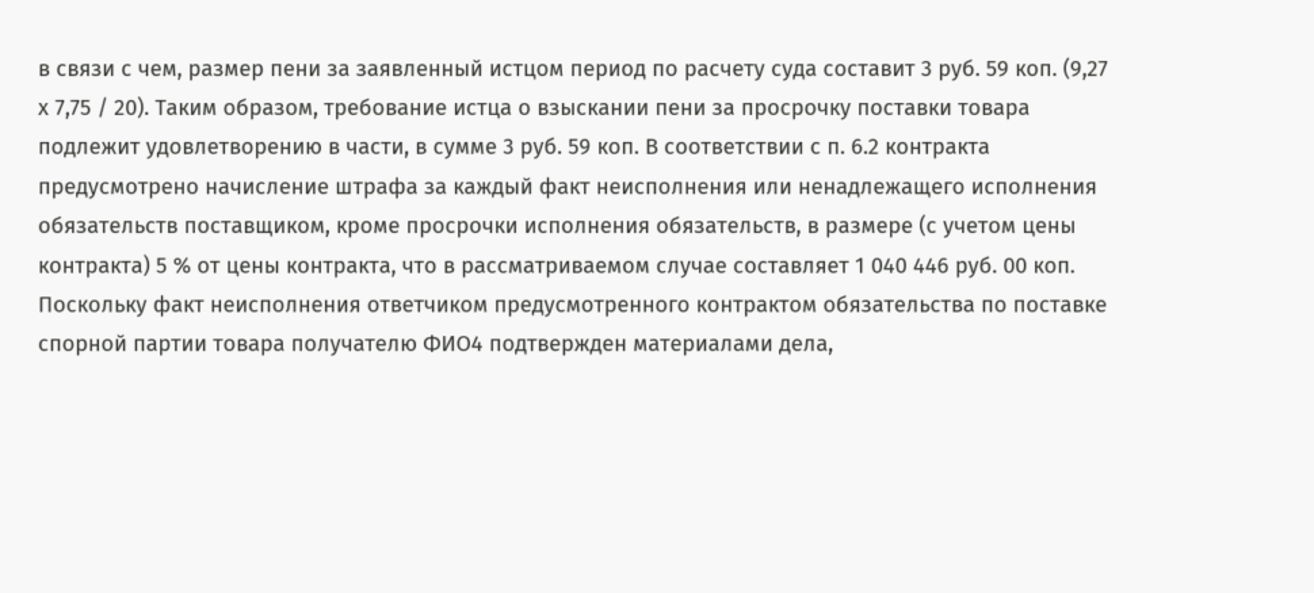в связи с чем, размер пени за заявленный истцом период по расчету суда составит 3 руб. 59 коп. (9,27 х 7,75 / 20). Таким образом, требование истца о взыскании пени за просрочку поставки товара подлежит удовлетворению в части, в сумме 3 руб. 59 коп. В соответствии с п. 6.2 контракта предусмотрено начисление штрафа за каждый факт неисполнения или ненадлежащего исполнения обязательств поставщиком, кроме просрочки исполнения обязательств, в размере (с учетом цены контракта) 5 % от цены контракта, что в рассматриваемом случае составляет 1 040 446 руб. 00 коп. Поскольку факт неисполнения ответчиком предусмотренного контрактом обязательства по поставке спорной партии товара получателю ФИО4 подтвержден материалами дела,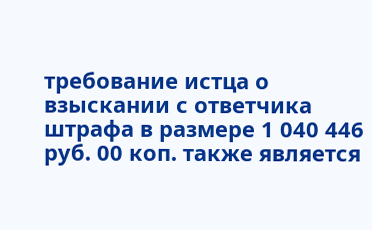требование истца о взыскании с ответчика штрафа в размере 1 040 446 руб. 00 коп. также является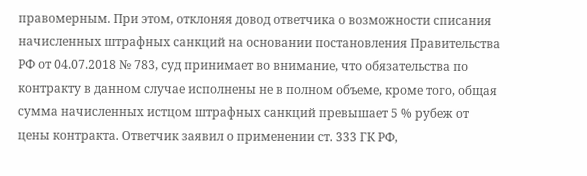правомерным. При этом, отклоняя довод ответчика о возможности списания начисленных штрафных санкций на основании постановления Правительства РФ от 04.07.2018 № 783, суд принимает во внимание, что обязательства по контракту в данном случае исполнены не в полном объеме, кроме того, общая сумма начисленных истцом штрафных санкций превышает 5 % рубеж от цены контракта. Ответчик заявил о применении ст. 333 ГК РФ,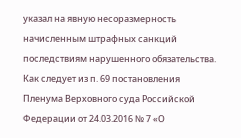указал на явную несоразмерность начисленным штрафных санкций последствиям нарушенного обязательства. Как следует из п. 69 постановления Пленума Верховного суда Российской Федерации от 24.03.2016 № 7 «О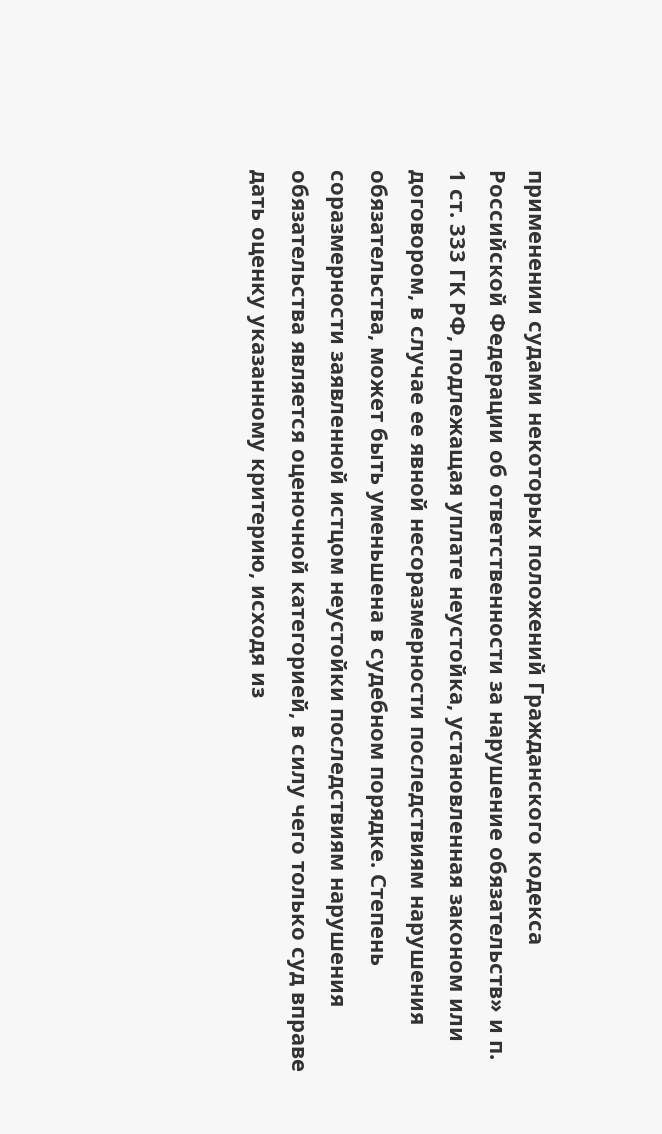применении судами некоторых положений Гражданского кодекса Российской Федерации об ответственности за нарушение обязательств» и п. 1 ст. 333 ГК РФ, подлежащая уплате неустойка, установленная законом или договором, в случае ее явной несоразмерности последствиям нарушения обязательства, может быть уменьшена в судебном порядке. Степень соразмерности заявленной истцом неустойки последствиям нарушения обязательства является оценочной категорией, в силу чего только суд вправе дать оценку указанному критерию, исходя из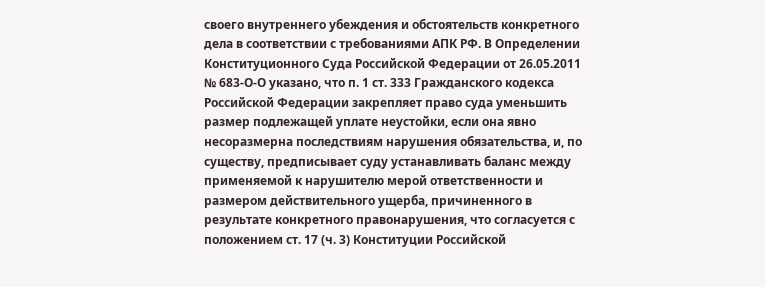своего внутреннего убеждения и обстоятельств конкретного дела в соответствии с требованиями АПК РФ. В Определении Конституционного Суда Российской Федерации от 26.05.2011 № 683-О-О указано, что п. 1 ст. 333 Гражданского кодекса Российской Федерации закрепляет право суда уменьшить размер подлежащей уплате неустойки, если она явно несоразмерна последствиям нарушения обязательства, и, по существу, предписывает суду устанавливать баланс между применяемой к нарушителю мерой ответственности и размером действительного ущерба, причиненного в результате конкретного правонарушения, что согласуется с положением ст. 17 (ч. 3) Конституции Российской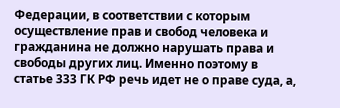Федерации, в соответствии с которым осуществление прав и свобод человека и гражданина не должно нарушать права и свободы других лиц. Именно поэтому в статье 333 ГК РФ речь идет не о праве суда, а,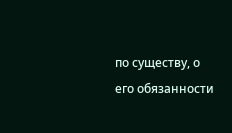по существу, о его обязанности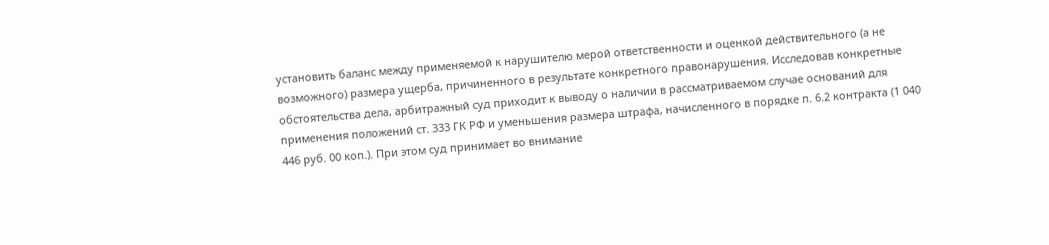установить баланс между применяемой к нарушителю мерой ответственности и оценкой действительного (а не возможного) размера ущерба, причиненного в результате конкретного правонарушения. Исследовав конкретные обстоятельства дела, арбитражный суд приходит к выводу о наличии в рассматриваемом случае оснований для применения положений ст. 333 ГК РФ и уменьшения размера штрафа, начисленного в порядке п. 6.2 контракта (1 040 446 руб. 00 коп.). При этом суд принимает во внимание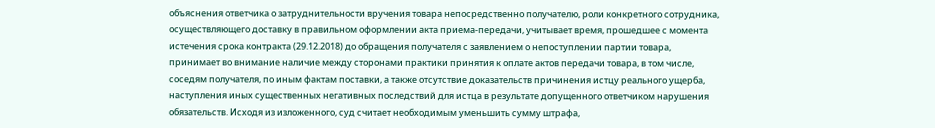объяснения ответчика о затруднительности вручения товара непосредственно получателю, роли конкретного сотрудника, осуществляющего доставку в правильном оформлении акта приема-передачи, учитывает время, прошедшее с момента истечения срока контракта (29.12.2018) до обращения получателя с заявлением о непоступлении партии товара, принимает во внимание наличие между сторонами практики принятия к оплате актов передачи товара, в том числе, соседям получателя, по иным фактам поставки, а также отсутствие доказательств причинения истцу реального ущерба, наступления иных существенных негативных последствий для истца в результате допущенного ответчиком нарушения обязательств. Исходя из изложенного, суд считает необходимым уменьшить сумму штрафа,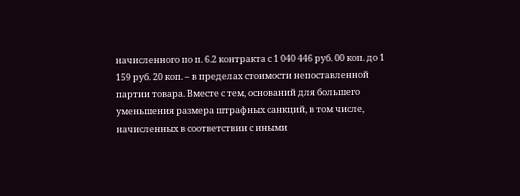начисленного по п. 6.2 контракта с 1 040 446 руб. 00 коп. до 1 159 руб. 20 коп. – в пределах стоимости непоставленной партии товара. Вместе с тем, оснований для большего уменьшения размера штрафных санкций, в том числе, начисленных в соответствии с иными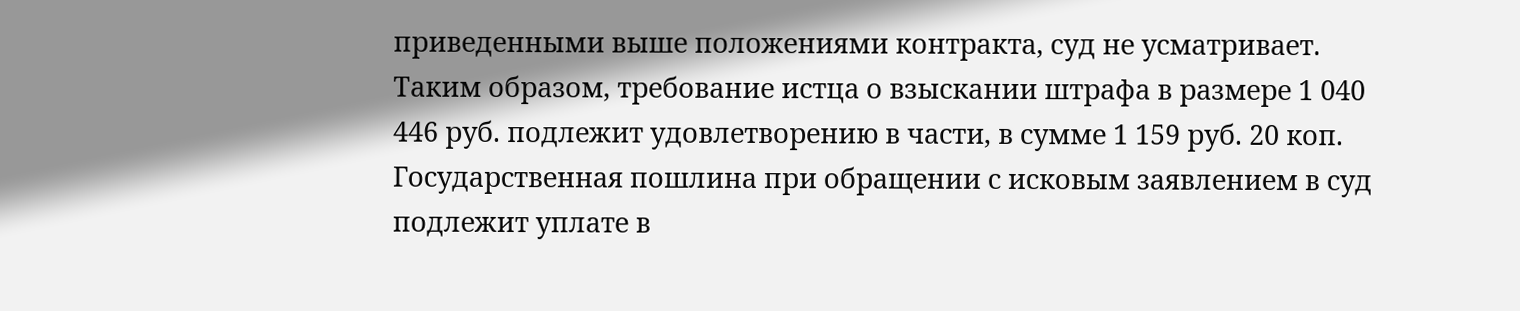приведенными выше положениями контракта, суд не усматривает. Таким образом, требование истца о взыскании штрафа в размере 1 040 446 руб. подлежит удовлетворению в части, в сумме 1 159 руб. 20 коп. Государственная пошлина при обращении с исковым заявлением в суд подлежит уплате в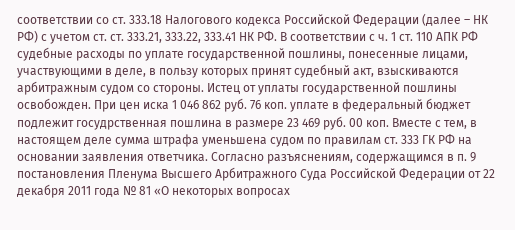соответствии со ст. 333.18 Налогового кодекса Российской Федерации (далее – НК РФ) с учетом ст. ст. 333.21, 333.22, 333.41 НК РФ. В соответствии с ч. 1 ст. 110 АПК РФ судебные расходы по уплате государственной пошлины, понесенные лицами, участвующими в деле, в пользу которых принят судебный акт, взыскиваются арбитражным судом со стороны. Истец от уплаты государственной пошлины освобожден. При цен иска 1 046 862 руб. 76 коп. уплате в федеральный бюджет подлежит госудрственная пошлина в размере 23 469 руб. 00 коп. Вместе с тем, в настоящем деле сумма штрафа уменьшена судом по правилам ст. 333 ГК РФ на основании заявления ответчика. Согласно разъяснениям, содержащимся в п. 9 постановления Пленума Высшего Арбитражного Суда Российской Федерации от 22 декабря 2011 года № 81 «О некоторых вопросах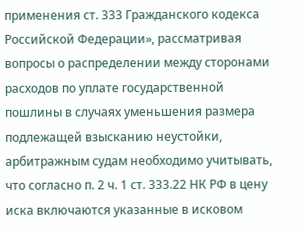применения ст. 333 Гражданского кодекса Российской Федерации», рассматривая вопросы о распределении между сторонами расходов по уплате государственной пошлины в случаях уменьшения размера подлежащей взысканию неустойки, арбитражным судам необходимо учитывать, что согласно п. 2 ч. 1 ст. 333.22 НК РФ в цену иска включаются указанные в исковом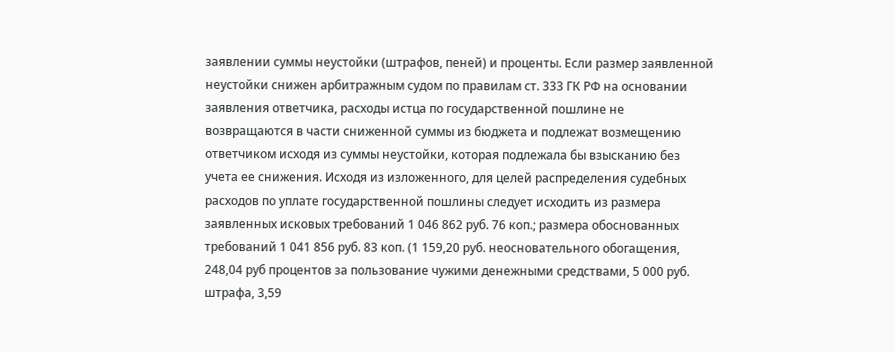заявлении суммы неустойки (штрафов, пеней) и проценты. Если размер заявленной неустойки снижен арбитражным судом по правилам ст. 333 ГК РФ на основании заявления ответчика, расходы истца по государственной пошлине не возвращаются в части сниженной суммы из бюджета и подлежат возмещению ответчиком исходя из суммы неустойки, которая подлежала бы взысканию без учета ее снижения. Исходя из изложенного, для целей распределения судебных расходов по уплате государственной пошлины следует исходить из размера заявленных исковых требований 1 046 862 руб. 76 коп.; размера обоснованных требований 1 041 856 руб. 83 коп. (1 159,20 руб. неосновательного обогащения, 248,04 руб процентов за пользование чужими денежными средствами, 5 000 руб. штрафа, 3,59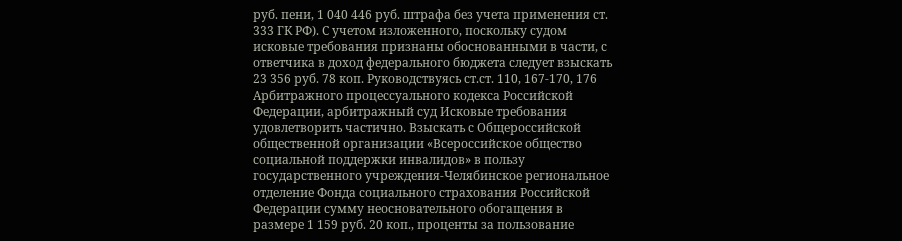руб. пени, 1 040 446 руб. штрафа без учета применения ст. 333 ГК РФ). С учетом изложенного, поскольку судом исковые требования признаны обоснованными в части, с ответчика в доход федерального бюджета следует взыскать 23 356 руб. 78 коп. Руководствуясь ст.ст. 110, 167-170, 176 Арбитражного процессуального кодекса Российской Федерации, арбитражный суд Исковые требования удовлетворить частично. Взыскать с Общероссийской общественной организации «Всероссийское общество социальной поддержки инвалидов» в пользу государственного учреждения-Челябинское региональное отделение Фонда социального страхования Российской Федерации сумму неосновательного обогащения в размере 1 159 руб. 20 коп., проценты за пользование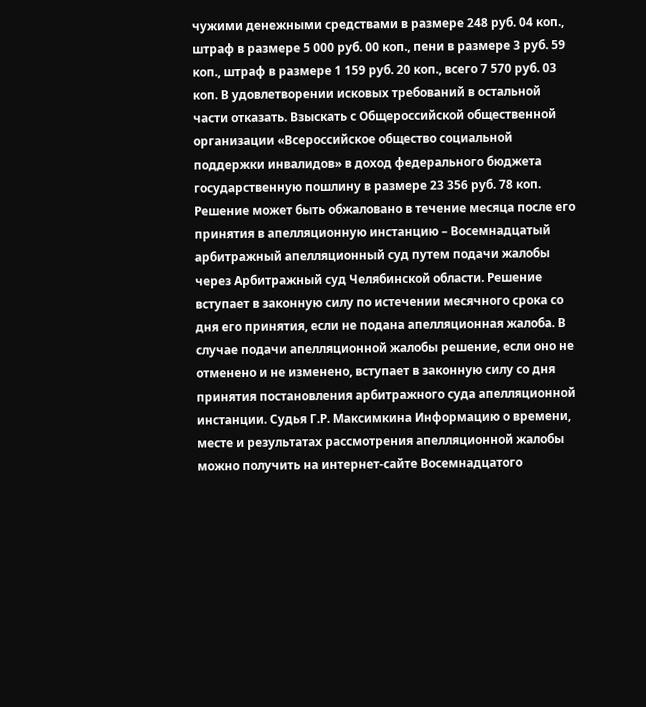чужими денежными средствами в размере 248 руб. 04 коп., штраф в размере 5 000 руб. 00 коп., пени в размере 3 руб. 59 коп., штраф в размере 1 159 руб. 20 коп., всего 7 570 руб. 03 коп. В удовлетворении исковых требований в остальной части отказать. Взыскать с Общероссийской общественной организации «Всероссийское общество социальной поддержки инвалидов» в доход федерального бюджета государственную пошлину в размере 23 356 руб. 78 коп. Решение может быть обжаловано в течение месяца после его принятия в апелляционную инстанцию – Восемнадцатый арбитражный апелляционный суд путем подачи жалобы через Арбитражный суд Челябинской области. Решение вступает в законную силу по истечении месячного срока со дня его принятия, если не подана апелляционная жалоба. В случае подачи апелляционной жалобы решение, если оно не отменено и не изменено, вступает в законную силу со дня принятия постановления арбитражного суда апелляционной инстанции. Судья Г.Р. Максимкина Информацию о времени, месте и результатах рассмотрения апелляционной жалобы можно получить на интернет-сайте Восемнадцатого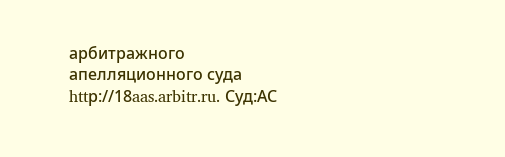арбитражного апелляционного суда httр://18aas.arbitr.ru. Суд:АС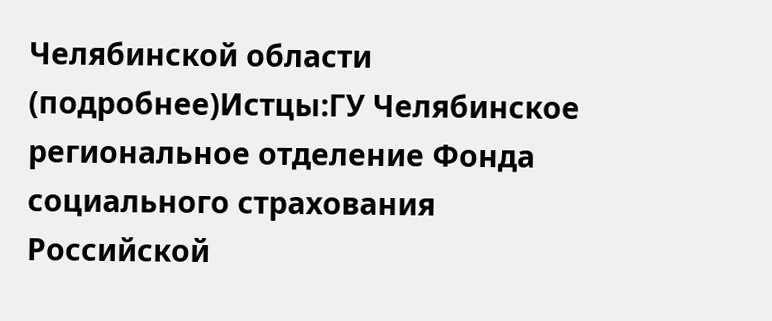Челябинской области (подробнее)Истцы:ГУ Челябинское региональное отделение Фонда социального страхования Российской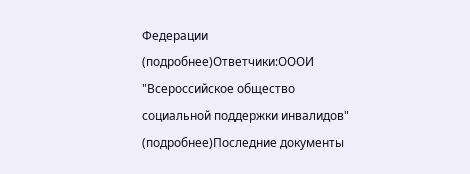Федерации (подробнее)Ответчики:ОООИ "Всероссийское общество социальной поддержки инвалидов" (подробнее)Последние документы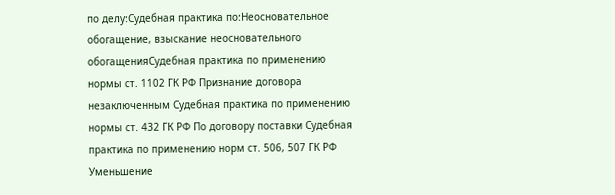по делу:Судебная практика по:Неосновательное обогащение, взыскание неосновательного обогащенияСудебная практика по применению нормы ст. 1102 ГК РФ Признание договора незаключенным Судебная практика по применению нормы ст. 432 ГК РФ По договору поставки Судебная практика по применению норм ст. 506, 507 ГК РФ Уменьшение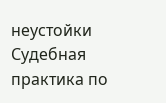неустойки Судебная практика по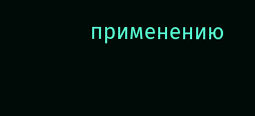применению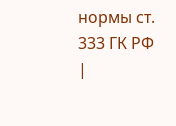нормы ст. 333 ГК РФ |